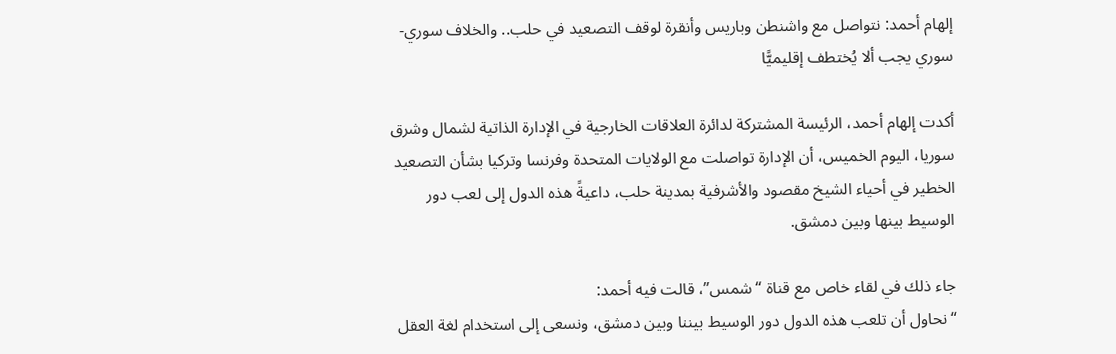إلهام أحمد: نتواصل مع واشنطن وباريس وأنقرة لوقف التصعيد في حلب.. والخلاف سوري-سوري يجب ألا يُختطف إقليميًّا

أكدت إلهام أحمد، الرئيسة المشتركة لدائرة العلاقات الخارجية في الإدارة الذاتية لشمال وشرق سوريا، اليوم الخميس، أن الإدارة تواصلت مع الولايات المتحدة وفرنسا وتركيا بشأن التصعيد الخطير في أحياء الشيخ مقصود والأشرفية بمدينة حلب، داعيةً هذه الدول إلى لعب دور الوسيط بينها وبين دمشق.

جاء ذلك في لقاء خاص مع قناة “شمس”، قالت فيه أحمد:
“نحاول أن تلعب هذه الدول دور الوسيط بيننا وبين دمشق، ونسعى إلى استخدام لغة العقل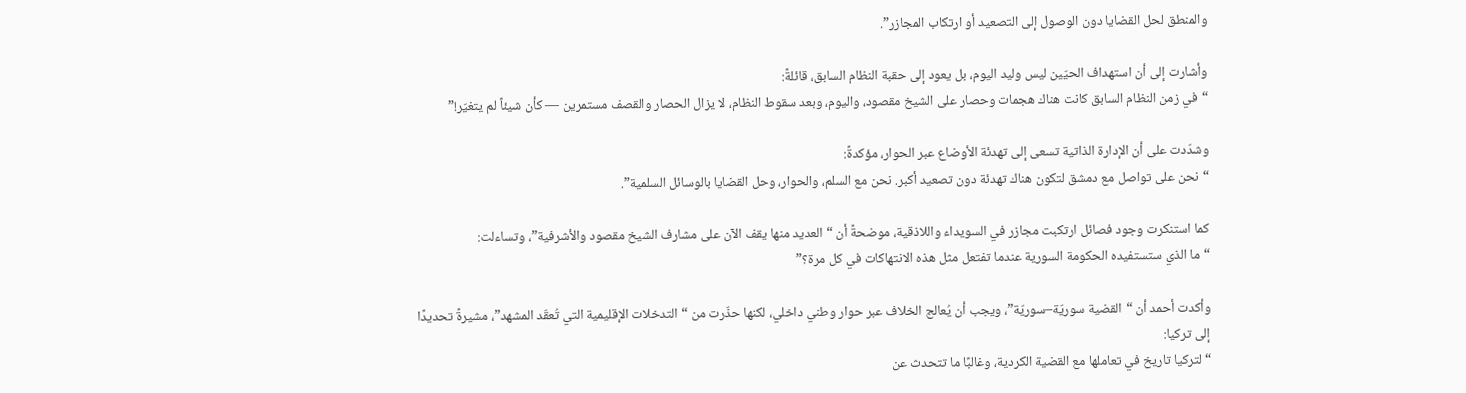والمنطق لحل القضايا دون الوصول إلى التصعيد أو ارتكاب المجازر”.

وأشارت إلى أن استهداف الحيّين ليس وليد اليوم، بل يعود إلى حقبة النظام السابق، قائلةً:
“في زمن النظام السابق كانت هناك هجمات وحصار على الشيخ مقصود، واليوم، وبعد سقوط النظام، لا يزال الحصار والقصف مستمرين — كأن شيئاً لم يتغيّر!”

وشدّدت على أن الإدارة الذاتية تسعى إلى تهدئة الأوضاع عبر الحوار، مؤكدةً:
“نحن على تواصل مع دمشق لتكون هناك تهدئة دون تصعيد أكبر. نحن مع السلم، والحوار، وحل القضايا بالوسائل السلمية”.

كما استنكرت وجود فصائل ارتكبت مجازر في السويداء واللاذقية، موضحةً أن “العديد منها يقف الآن على مشارف الشيخ مقصود والأشرفية”، وتساءلت:
“ما الذي ستستفيده الحكومة السورية عندما تفتعل مثل هذه الانتهاكات في كل مرة؟”

وأكدت أحمد أن “القضية سوريّة–سوريّة”، ويجب أن يُعالج الخلاف عبر حوار وطني داخلي، لكنها حذّرت من “التدخلات الإقليمية التي تُعقّد المشهد”، مشيرةً تحديدًا إلى تركيا:
“لتركيا تاريخ في تعاملها مع القضية الكردية، وغالبًا ما تتحدث عن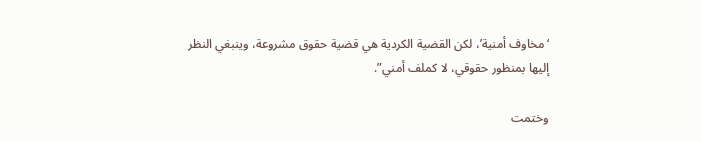‘مخاوف أمنية’، لكن القضية الكردية هي قضية حقوق مشروعة، وينبغي النظر إليها بمنظور حقوقي، لا كملف أمني”.

وختمت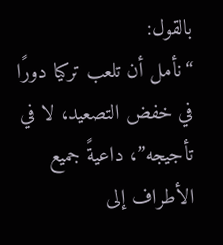بالقول:
“نأمل أن تلعب تركيا دورًا في خفض التصعيد، لا في تأجيجه”، داعيةً جميع الأطراف إلى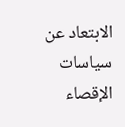الابتعاد عن سياسات الإقصاء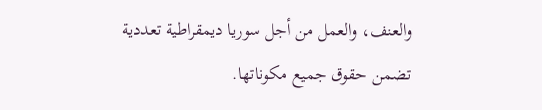والعنف، والعمل من أجل سوريا ديمقراطية تعددية تضمن حقوق جميع مكوناتها.